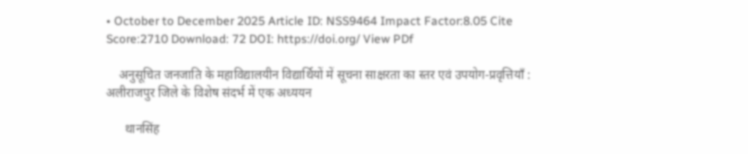• October to December 2025 Article ID: NSS9464 Impact Factor:8.05 Cite Score:2710 Download: 72 DOI: https://doi.org/ View PDf

    अनुसूचित जनजाति के महाविद्यालयीन विद्यार्थियों में सूचना साक्षरता का स्तर एवं उपयोग-प्रवृत्तियाँ : अलीराजपुर जिले के विशेष संदर्भ में एक अध्ययन

      थानसिंह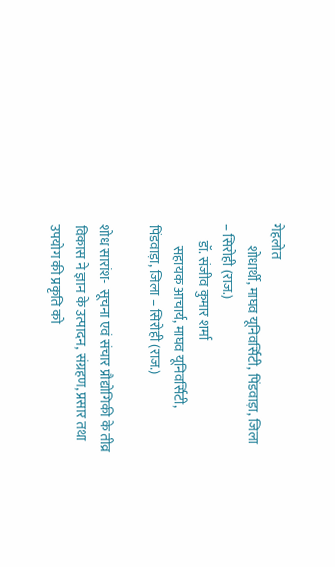गेहलोत
        शोधार्थी, माघव यूनिवर्सिटी, पिंडवाड़ा, जिला – सिरोही (राज.)
      डॉ. संजीव कुमार शर्मा
        सहायक आचार्य, माघव यूनिवर्सिटी, पिंडवाड़ा, जिला – सिरोही (राज.)

शोध सारांश-  सूचना एवं संचार प्रौद्योगिकी के तीव्र विकास ने ज्ञान के उत्पादन, संग्रहण, प्रसार तथा उपयोग की प्रकृति को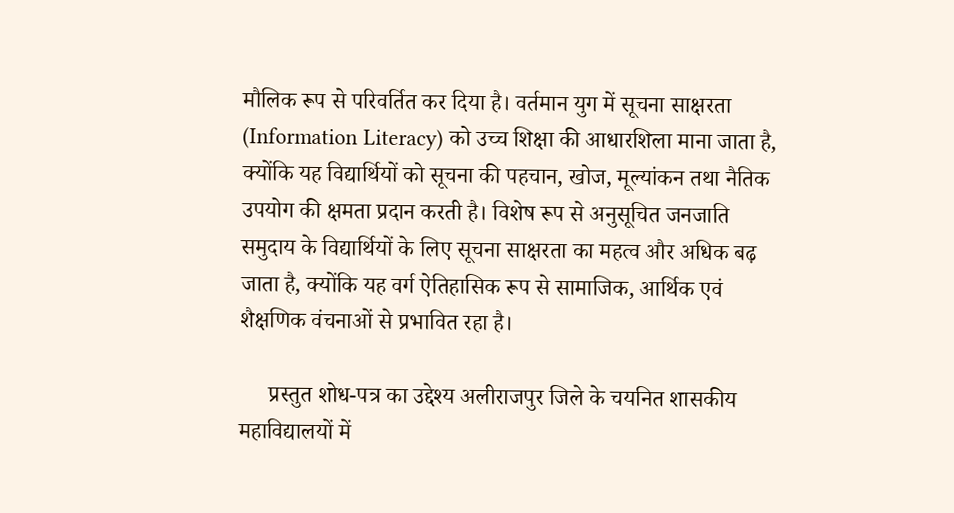मौलिक रूप से परिवर्तित कर दिया है। वर्तमान युग में सूचना साक्षरता (Information Literacy) को उच्च शिक्षा की आधारशिला माना जाता है, क्योंकि यह विद्यार्थियों को सूचना की पहचान, खोज, मूल्यांकन तथा नैतिक उपयोग की क्षमता प्रदान करती है। विशेष रूप से अनुसूचित जनजाति समुदाय के विद्यार्थियों के लिए सूचना साक्षरता का महत्व और अधिक बढ़ जाता है, क्योंकि यह वर्ग ऐतिहासिक रूप से सामाजिक, आर्थिक एवं शैक्षणिक वंचनाओं से प्रभावित रहा है।

     प्रस्तुत शोध-पत्र का उद्देश्य अलीराजपुर जिले के चयनित शासकीय महाविद्यालयों में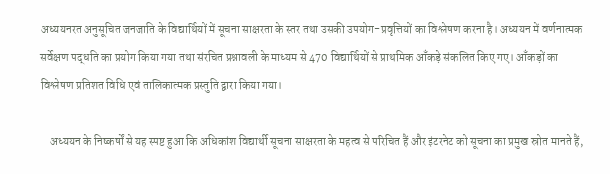अध्ययनरत अनुसूचित जनजाति के विद्यार्थियों में सूचना साक्षरता के स्तर तथा उसकी उपयोग-प्रवृत्तियों का विश्लेषण करना है। अध्ययन में वर्णनात्मक सर्वेक्षण पद्धति का प्रयोग किया गया तथा संरचित प्रश्नावली के माध्यम से 470 विद्यार्थियों से प्राथमिक आँकड़े संकलित किए गए। आँकड़ों का विश्लेषण प्रतिशत विधि एवं तालिकात्मक प्रस्तुति द्वारा किया गया।

    अध्ययन के निष्कर्षों से यह स्पष्ट हुआ कि अधिकांश विद्यार्थी सूचना साक्षरता के महत्व से परिचित हैं और इंटरनेट को सूचना का प्रमुख स्रोत मानते हैं,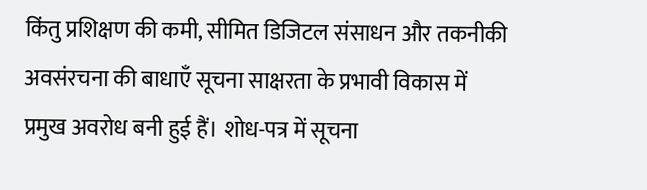किंतु प्रशिक्षण की कमी, सीमित डिजिटल संसाधन और तकनीकी अवसंरचना की बाधाएँ सूचना साक्षरता के प्रभावी विकास में प्रमुख अवरोध बनी हुई हैं। शोध-पत्र में सूचना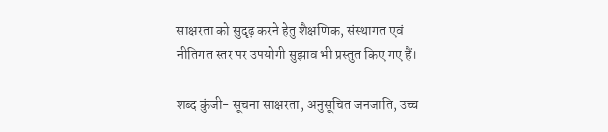साक्षरता को सुदृढ़ करने हेतु शैक्षणिक, संस्थागत एवं नीतिगत स्तर पर उपयोगी सुझाव भी प्रस्तुत किए गए हैं।

शब्द कुंजी- सूचना साक्षरता, अनुसूचित जनजाति, उच्च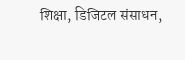शिक्षा, डिजिटल संसाधन,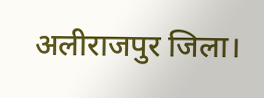अलीराजपुर जिला।